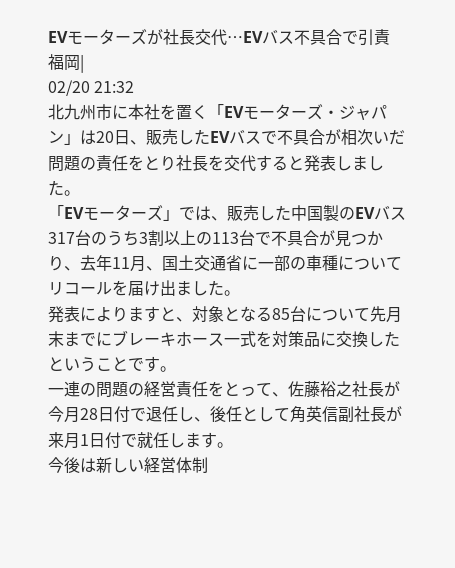EVモーターズが社長交代…EVバス不具合で引責
福岡|
02/20 21:32
北九州市に本社を置く「EVモーターズ・ジャパン」は20日、販売したEVバスで不具合が相次いだ問題の責任をとり社長を交代すると発表しました。
「EVモーターズ」では、販売した中国製のEVバス317台のうち3割以上の113台で不具合が見つかり、去年11月、国土交通省に一部の車種についてリコールを届け出ました。
発表によりますと、対象となる85台について先月末までにブレーキホース一式を対策品に交換したということです。
一連の問題の経営責任をとって、佐藤裕之社長が今月28日付で退任し、後任として角英信副社長が来月1日付で就任します。
今後は新しい経営体制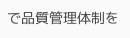で品質管理体制を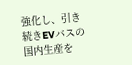強化し、引き続きEVバスの国内生産を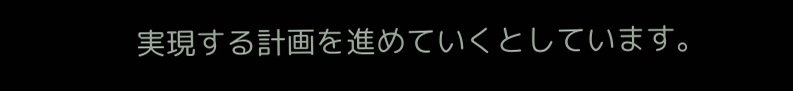実現する計画を進めていくとしています。